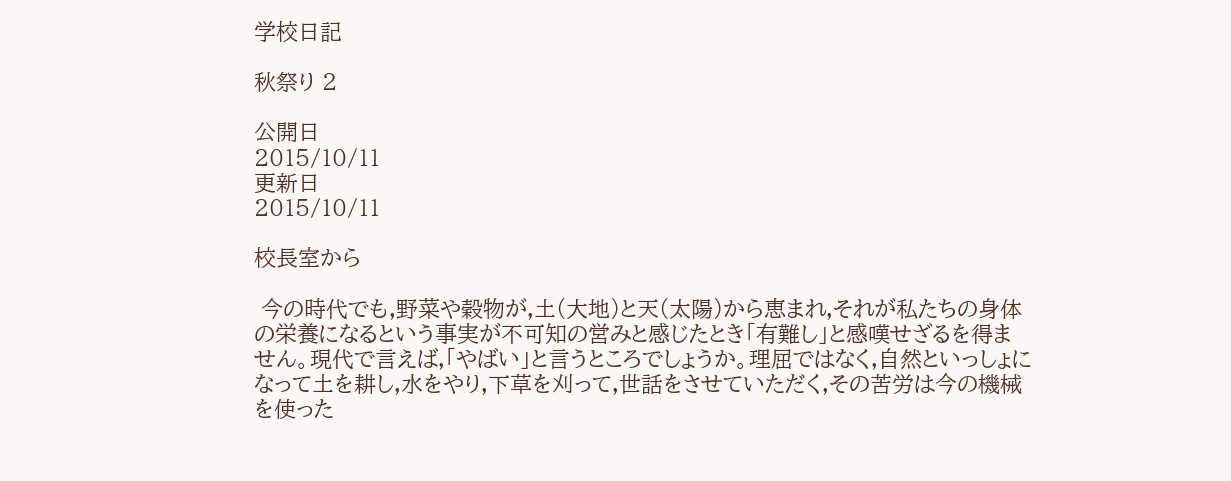学校日記

秋祭り 2

公開日
2015/10/11
更新日
2015/10/11

校長室から

 今の時代でも,野菜や穀物が,土(大地)と天(太陽)から恵まれ,それが私たちの身体の栄養になるという事実が不可知の営みと感じたとき「有難し」と感嘆せざるを得ません。現代で言えば,「やばい」と言うところでしょうか。理屈ではなく,自然といっしょになって土を耕し,水をやり,下草を刈って,世話をさせていただく,その苦労は今の機械を使った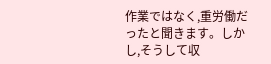作業ではなく,重労働だったと聞きます。しかし,そうして収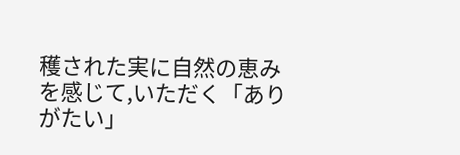穫された実に自然の恵みを感じて,いただく「ありがたい」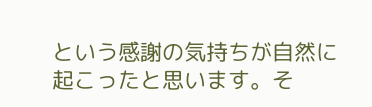という感謝の気持ちが自然に起こったと思います。そ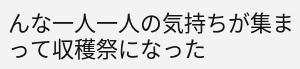んな一人一人の気持ちが集まって収穫祭になった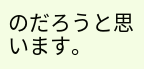のだろうと思います。